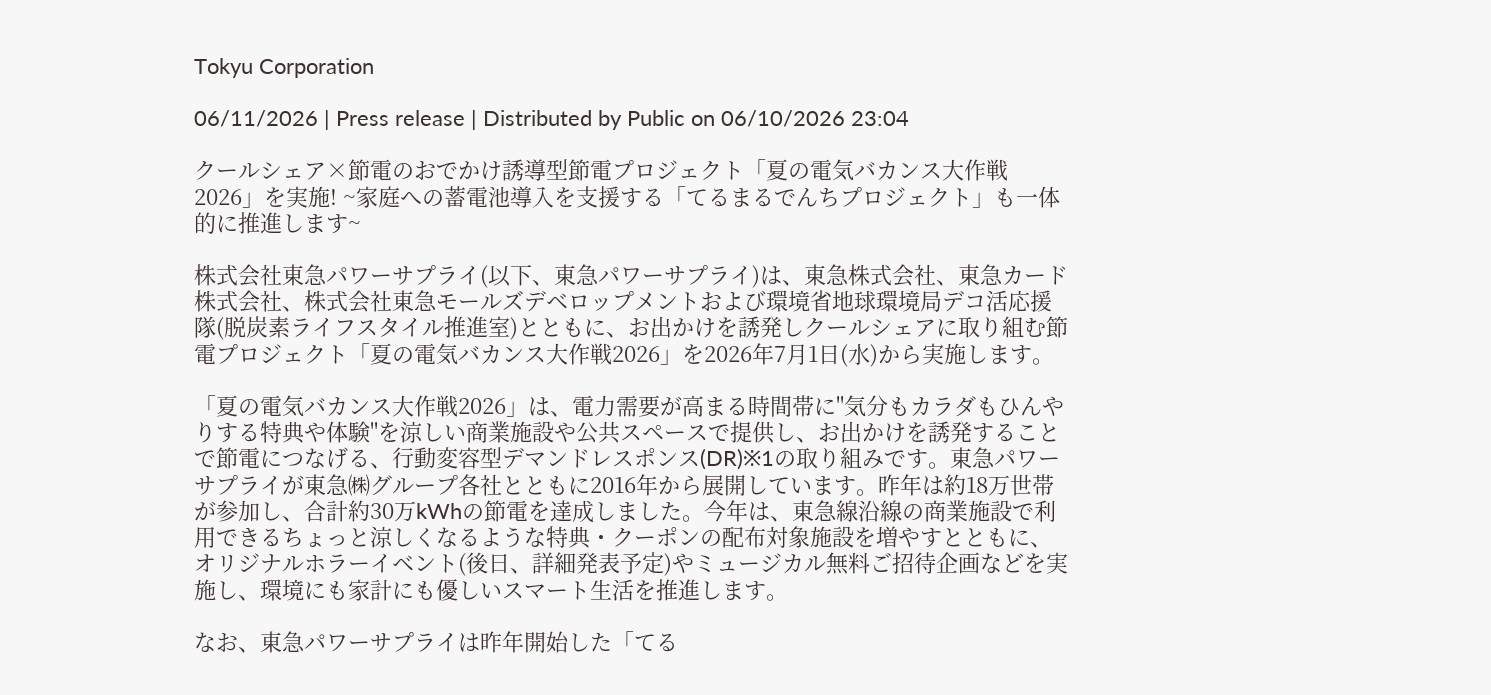Tokyu Corporation

06/11/2026 | Press release | Distributed by Public on 06/10/2026 23:04

クールシェア×節電のおでかけ誘導型節電プロジェクト「夏の電気バカンス大作戦2026」を実施! ~家庭への蓄電池導入を支援する「てるまるでんちプロジェクト」も一体的に推進します~

株式会社東急パワーサプライ(以下、東急パワーサプライ)は、東急株式会社、東急カード株式会社、株式会社東急モールズデベロップメントおよび環境省地球環境局デコ活応援隊(脱炭素ライフスタイル推進室)とともに、お出かけを誘発しクールシェアに取り組む節電プロジェクト「夏の電気バカンス大作戦2026」を2026年7月1日(水)から実施します。

「夏の電気バカンス大作戦2026」は、電力需要が高まる時間帯に"気分もカラダもひんやりする特典や体験"を涼しい商業施設や公共スペースで提供し、お出かけを誘発することで節電につなげる、行動変容型デマンドレスポンス(DR)※1の取り組みです。東急パワーサプライが東急㈱グループ各社とともに2016年から展開しています。昨年は約18万世帯が参加し、合計約30万kWhの節電を達成しました。今年は、東急線沿線の商業施設で利用できるちょっと涼しくなるような特典・クーポンの配布対象施設を増やすとともに、オリジナルホラーイベント(後日、詳細発表予定)やミュージカル無料ご招待企画などを実施し、環境にも家計にも優しいスマート生活を推進します。

なお、東急パワーサプライは昨年開始した「てる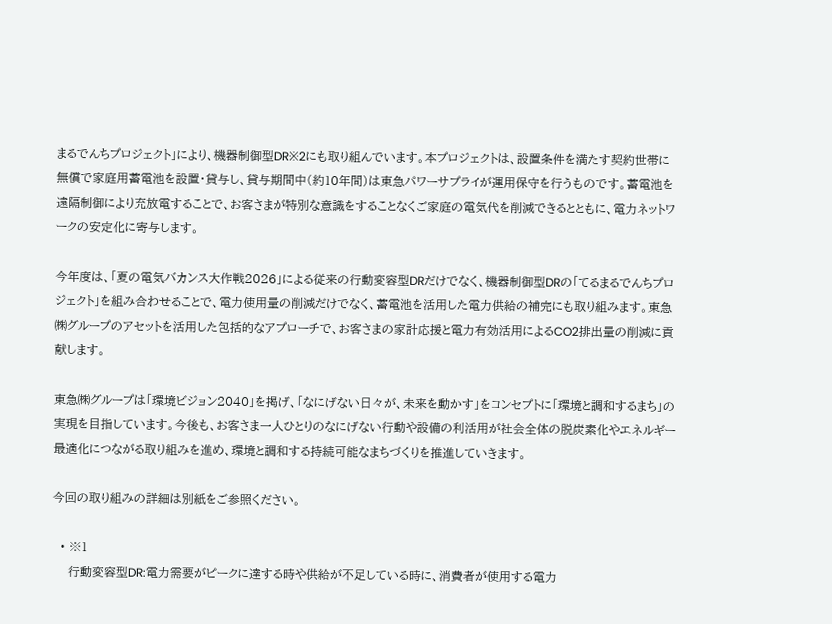まるでんちプロジェクト」により、機器制御型DR※2にも取り組んでいます。本プロジェクトは、設置条件を満たす契約世帯に無償で家庭用蓄電池を設置・貸与し、貸与期間中(約10年間)は東急パワーサプライが運用保守を行うものです。蓄電池を遠隔制御により充放電することで、お客さまが特別な意識をすることなくご家庭の電気代を削減できるとともに、電力ネットワークの安定化に寄与します。

今年度は、「夏の電気バカンス大作戦2026」による従来の行動変容型DRだけでなく、機器制御型DRの「てるまるでんちプロジェクト」を組み合わせることで、電力使用量の削減だけでなく、蓄電池を活用した電力供給の補完にも取り組みます。東急㈱グループのアセットを活用した包括的なアプローチで、お客さまの家計応援と電力有効活用によるCO2排出量の削減に貢献します。

東急㈱グループは「環境ビジョン2040」を掲げ、「なにげない日々が、未来を動かす」をコンセプトに「環境と調和するまち」の実現を目指しています。今後も、お客さま一人ひとりのなにげない行動や設備の利活用が社会全体の脱炭素化やエネルギー最適化につながる取り組みを進め、環境と調和する持続可能なまちづくりを推進していきます。

今回の取り組みの詳細は別紙をご参照ください。

  • ※1
    行動変容型DR:電力需要がピークに達する時や供給が不足している時に、消費者が使用する電力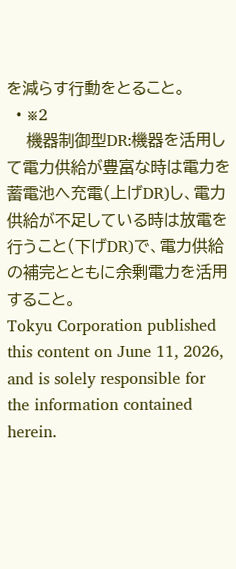を減らす行動をとること。
  • ※2
    機器制御型DR:機器を活用して電力供給が豊富な時は電力を蓄電池へ充電(上げDR)し、電力供給が不足している時は放電を行うこと(下げDR)で、電力供給の補完とともに余剰電力を活用すること。
Tokyu Corporation published this content on June 11, 2026, and is solely responsible for the information contained herein.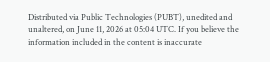Distributed via Public Technologies (PUBT), unedited and unaltered, on June 11, 2026 at 05:04 UTC. If you believe the information included in the content is inaccurate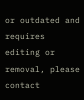or outdated and requires editing or removal, please contact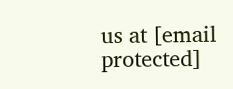us at [email protected]